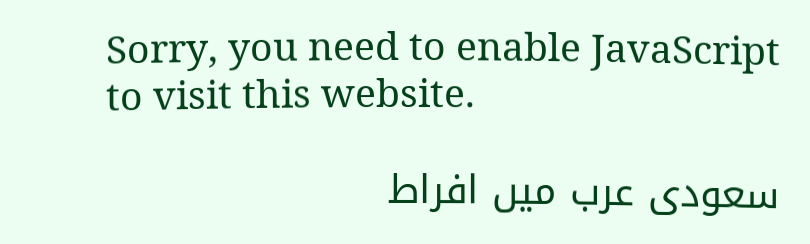Sorry, you need to enable JavaScript to visit this website.

سعودی عرب میں افراط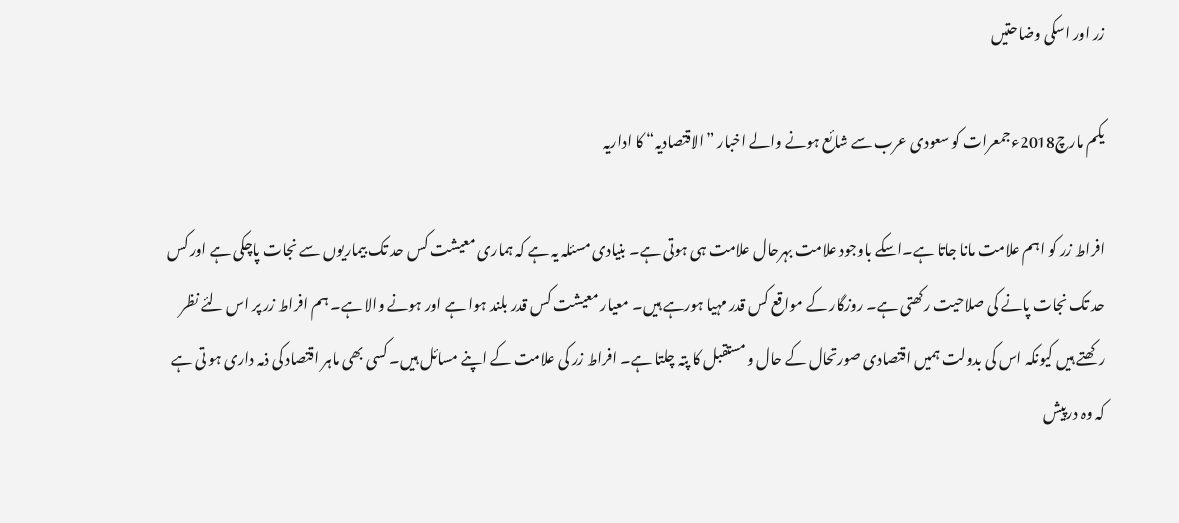زر اور اسکی وضاحتیں

یکم مارچ2018ءجمعرات کو سعودی عرب سے شائع ہونے والے اخبار ”الاقتصادیہ“ کا اداریہ

افراط زر کو اہم علامت مانا جاتا ہے۔اسکے باوجود علامت بہرحال علامت ہی ہوتی ہے۔ بنیادی مسئلہ یہ ہے کہ ہماری معیشت کس حد تک بیماریوں سے نجات پاچکی ہے اور کس حد تک نجات پانے کی صلاحیت رکھتی ہے۔ روزگار کے مواقع کس قدر مہیا ہورہے ہیں۔ معیار معیشت کس قدر بلند ہوا ہے اور ہونے والا ہے۔ ہم افراط زر پر اس لئے نظر رکھتے ہیں کیونکہ اس کی بدولت ہمیں اقتصادی صورتحال کے حال و مستقبل کا پتہ چلتا ہے۔ افراط زر کی علامت کے اپنے مسائل ہیں۔ کسی بھی ماہر اقتصاد کی ذمہ داری ہو تی ہے کہ وہ درپیش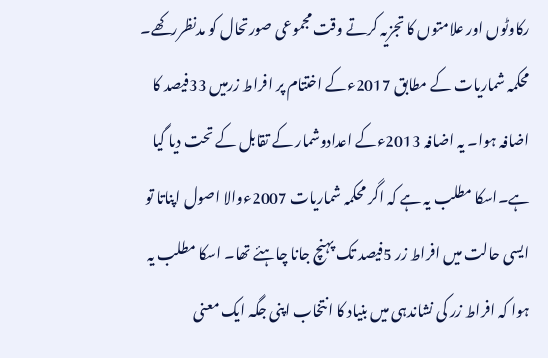رکاوٹوں اور علامتوں کا تجزیہ کرتے وقت مجموعی صورتحال کو مدنظررکھے۔
محکمہ شماریات کے مطابق 2017ءکے اختتام پر افراط زرمیں 33فیصد کا اضافہ ہوا۔ یہ اضافہ 2013ءکے اعدادوشمار کے تقابل کے تحت دیا گیا ہے۔اسکا مطلب یہ ہے کہ اگر محکمہ شماریات 2007ءوالا اصول اپناتا تو ایسی حالت میں افراط زر 5فیصد تک پہنچ جانا چاہئے تھا۔ اسکا مطلب یہ ہوا کہ افراط زر کی نشاندہی میں بنیاد کا انتخاب اپنی جگہ ایک معنی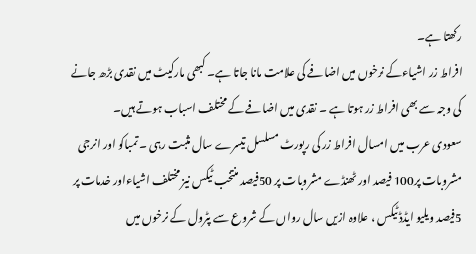رکھتا ہے۔
افراط زر اشیاءکے نرخوں میں اضافے کی علامت مانا جاتا ہے۔ کبھی مارکیٹ میں نقدی بڑھ جانے کی وجہ سے بھی افراط زر ہوتا ہے ۔ نقدی میں اضافے کے مختلف اسباب ہوتے ہیں۔
سعودی عرب میں امسال افراط زر کی رپورٹ مسلسل تیسرے سال مثبت رہی ۔ تمباکو اور انرجی مشروبات پر100 فیصد اور ٹھنڈے مشروبات پر 50فیصد منتخب ٹیکس نیز مختلف اشیاءاور خدمات پر 5فیصد ویلیو ایڈڈ ٹیکس ، علاوہ ازیں سال رواں کے شروع سے پٹرول کے نرخوں میں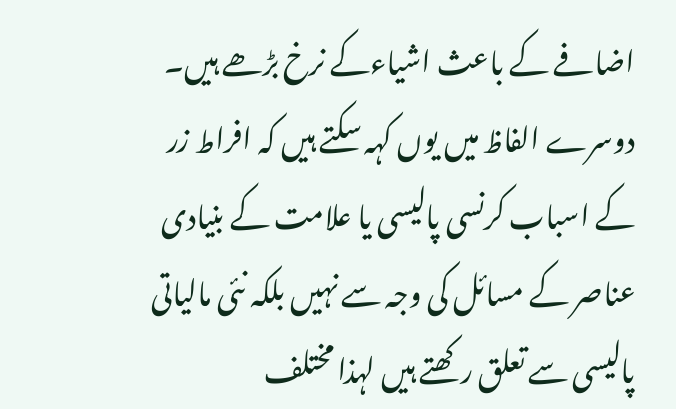اضافے کے باعث اشیاءکے نرخ بڑھے ہیں۔ دوسرے الفاظ میں یوں کہہ سکتے ہیں کہ افراط زر کے اسباب کرنسی پالیسی یا علامت کے بنیادی عناصر کے مسائل کی وجہ سے نہیں بلکہ نئی مالیاتی پالیسی سے تعلق رکھتے ہیں لہذا مختلف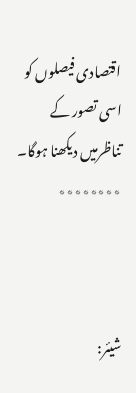اقتصادی فیصلوں کو اسی تصور کے تناظرمیں دیکھنا ہوگا۔
٭٭٭٭٭٭٭٭



شیئر: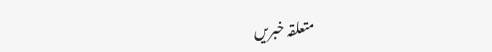متعلقہ خبریں